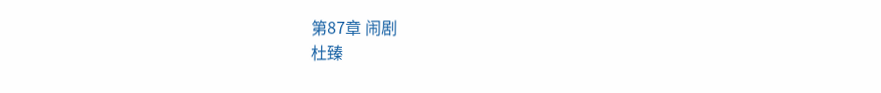第87章 闹剧
杜臻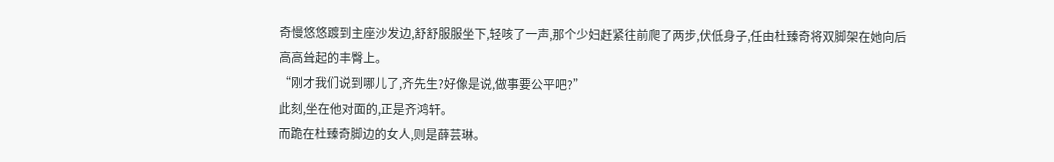奇慢悠悠踱到主座沙发边,舒舒服服坐下,轻咳了一声,那个少妇赶紧往前爬了两步,伏低身子,任由杜臻奇将双脚架在她向后高高耸起的丰臀上。
“刚才我们说到哪儿了,齐先生?好像是说,做事要公平吧?”
此刻,坐在他对面的,正是齐鸿轩。
而跪在杜臻奇脚边的女人,则是薛芸琳。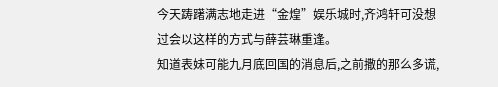今天踌躇满志地走进“金煌”娱乐城时,齐鸿轩可没想过会以这样的方式与薛芸琳重逢。
知道表妹可能九月底回国的消息后,之前撒的那么多谎,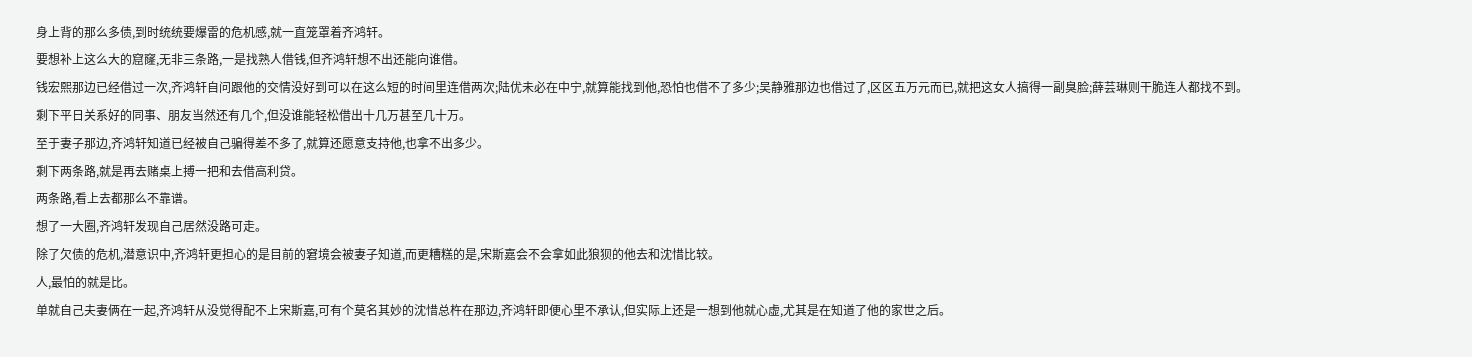身上背的那么多债,到时统统要爆雷的危机感,就一直笼罩着齐鸿轩。
要想补上这么大的窟窿,无非三条路,一是找熟人借钱,但齐鸿轩想不出还能向谁借。
钱宏熙那边已经借过一次,齐鸿轩自问跟他的交情没好到可以在这么短的时间里连借两次;陆优未必在中宁,就算能找到他,恐怕也借不了多少;吴静雅那边也借过了,区区五万元而已,就把这女人搞得一副臭脸;薛芸琳则干脆连人都找不到。
剩下平日关系好的同事、朋友当然还有几个,但没谁能轻松借出十几万甚至几十万。
至于妻子那边,齐鸿轩知道已经被自己骗得差不多了,就算还愿意支持他,也拿不出多少。
剩下两条路,就是再去赌桌上搏一把和去借高利贷。
两条路,看上去都那么不靠谱。
想了一大圈,齐鸿轩发现自己居然没路可走。
除了欠债的危机,潜意识中,齐鸿轩更担心的是目前的窘境会被妻子知道,而更糟糕的是,宋斯嘉会不会拿如此狼狈的他去和沈惜比较。
人,最怕的就是比。
单就自己夫妻俩在一起,齐鸿轩从没觉得配不上宋斯嘉,可有个莫名其妙的沈惜总杵在那边,齐鸿轩即便心里不承认,但实际上还是一想到他就心虚,尤其是在知道了他的家世之后。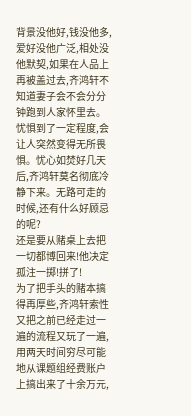背景没他好,钱没他多,爱好没他广泛,相处没他默契,如果在人品上再被盖过去,齐鸿轩不知道妻子会不会分分钟跑到人家怀里去。
忧惧到了一定程度,会让人突然变得无所畏惧。忧心如焚好几天后,齐鸿轩莫名彻底冷静下来。无路可走的时候,还有什么好顾忌的呢?
还是要从赌桌上去把一切都博回来!他决定孤注一掷!拼了!
为了把手头的赌本搞得再厚些,齐鸿轩索性又把之前已经走过一遍的流程又玩了一遍,用两天时间穷尽可能地从课题组经费账户上搞出来了十余万元,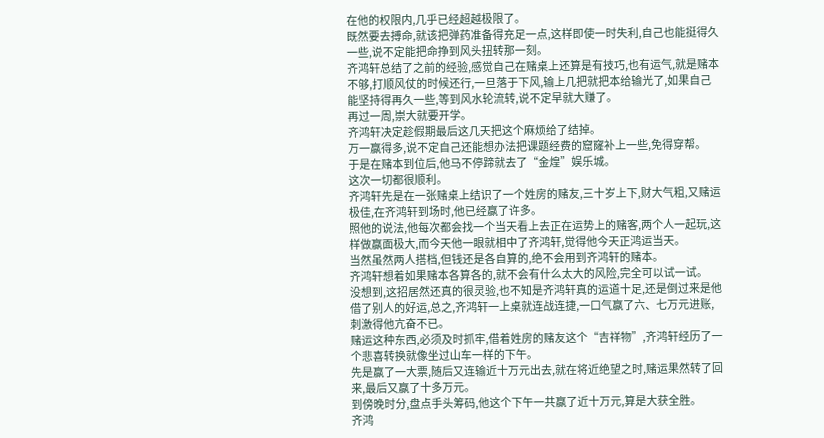在他的权限内,几乎已经超越极限了。
既然要去搏命,就该把弹药准备得充足一点,这样即使一时失利,自己也能挺得久一些,说不定能把命挣到风头扭转那一刻。
齐鸿轩总结了之前的经验,感觉自己在赌桌上还算是有技巧,也有运气,就是赌本不够,打顺风仗的时候还行,一旦落于下风,输上几把就把本给输光了,如果自己能坚持得再久一些,等到风水轮流转,说不定早就大赚了。
再过一周,崇大就要开学。
齐鸿轩决定趁假期最后这几天把这个麻烦给了结掉。
万一赢得多,说不定自己还能想办法把课题经费的窟窿补上一些,免得穿帮。
于是在赌本到位后,他马不停蹄就去了“金煌”娱乐城。
这次一切都很顺利。
齐鸿轩先是在一张赌桌上结识了一个姓房的赌友,三十岁上下,财大气粗,又赌运极佳,在齐鸿轩到场时,他已经赢了许多。
照他的说法,他每次都会找一个当天看上去正在运势上的赌客,两个人一起玩,这样做赢面极大,而今天他一眼就相中了齐鸿轩,觉得他今天正鸿运当天。
当然虽然两人搭档,但钱还是各自算的,绝不会用到齐鸿轩的赌本。
齐鸿轩想着如果赌本各算各的,就不会有什么太大的风险,完全可以试一试。
没想到,这招居然还真的很灵验,也不知是齐鸿轩真的运道十足,还是倒过来是他借了别人的好运,总之,齐鸿轩一上桌就连战连捷,一口气赢了六、七万元进账,刺激得他亢奋不已。
赌运这种东西,必须及时抓牢,借着姓房的赌友这个“吉祥物”,齐鸿轩经历了一个悲喜转换就像坐过山车一样的下午。
先是赢了一大票,随后又连输近十万元出去,就在将近绝望之时,赌运果然转了回来,最后又赢了十多万元。
到傍晚时分,盘点手头筹码,他这个下午一共赢了近十万元,算是大获全胜。
齐鸿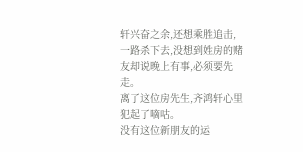轩兴奋之余,还想乘胜追击,一路杀下去,没想到姓房的赌友却说晚上有事,必须要先走。
离了这位房先生,齐鸿轩心里犯起了嘀咕。
没有这位新朋友的运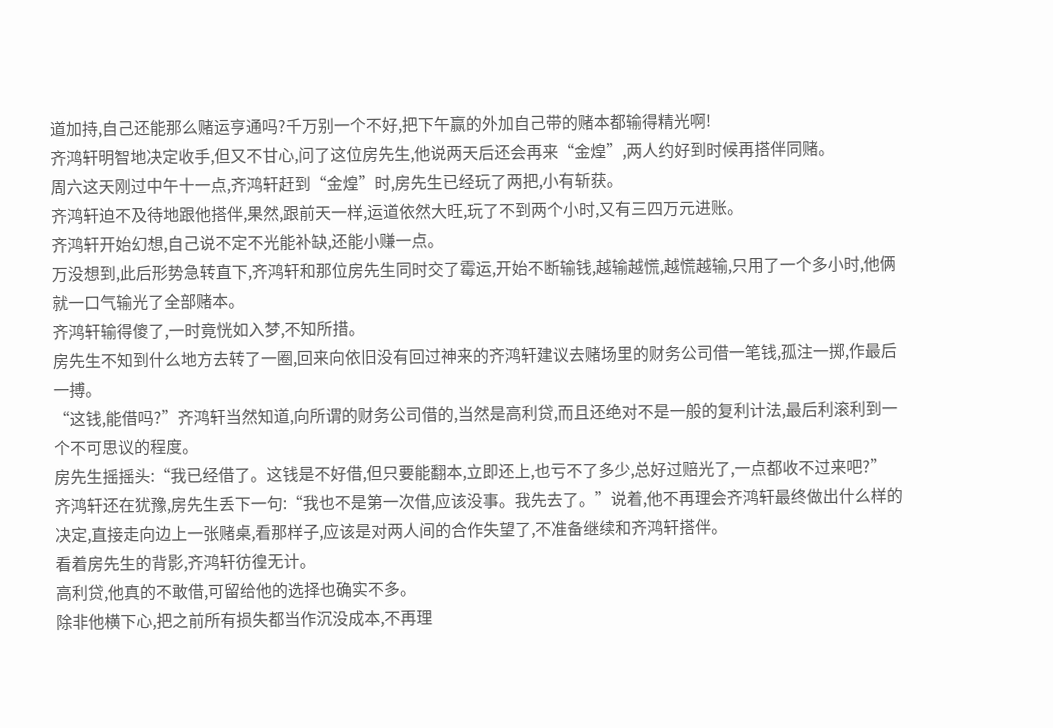道加持,自己还能那么赌运亨通吗?千万别一个不好,把下午赢的外加自己带的赌本都输得精光啊!
齐鸿轩明智地决定收手,但又不甘心,问了这位房先生,他说两天后还会再来“金煌”,两人约好到时候再搭伴同赌。
周六这天刚过中午十一点,齐鸿轩赶到“金煌”时,房先生已经玩了两把,小有斩获。
齐鸿轩迫不及待地跟他搭伴,果然,跟前天一样,运道依然大旺,玩了不到两个小时,又有三四万元进账。
齐鸿轩开始幻想,自己说不定不光能补缺,还能小赚一点。
万没想到,此后形势急转直下,齐鸿轩和那位房先生同时交了霉运,开始不断输钱,越输越慌,越慌越输,只用了一个多小时,他俩就一口气输光了全部赌本。
齐鸿轩输得傻了,一时竟恍如入梦,不知所措。
房先生不知到什么地方去转了一圈,回来向依旧没有回过神来的齐鸿轩建议去赌场里的财务公司借一笔钱,孤注一掷,作最后一搏。
“这钱,能借吗?”齐鸿轩当然知道,向所谓的财务公司借的,当然是高利贷,而且还绝对不是一般的复利计法,最后利滚利到一个不可思议的程度。
房先生摇摇头:“我已经借了。这钱是不好借,但只要能翻本,立即还上,也亏不了多少,总好过赔光了,一点都收不过来吧?”
齐鸿轩还在犹豫,房先生丢下一句:“我也不是第一次借,应该没事。我先去了。”说着,他不再理会齐鸿轩最终做出什么样的决定,直接走向边上一张赌桌,看那样子,应该是对两人间的合作失望了,不准备继续和齐鸿轩搭伴。
看着房先生的背影,齐鸿轩彷徨无计。
高利贷,他真的不敢借,可留给他的选择也确实不多。
除非他横下心,把之前所有损失都当作沉没成本,不再理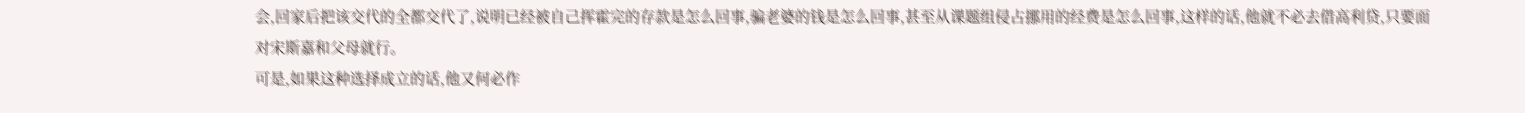会,回家后把该交代的全都交代了,说明已经被自己挥霍完的存款是怎么回事,骗老婆的钱是怎么回事,甚至从课题组侵占挪用的经费是怎么回事,这样的话,他就不必去借高利贷,只要面对宋斯嘉和父母就行。
可是,如果这种选择成立的话,他又何必作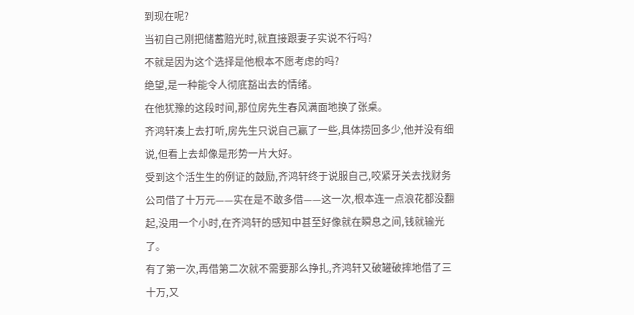到现在呢?
当初自己刚把储蓄赔光时,就直接跟妻子实说不行吗?
不就是因为这个选择是他根本不愿考虑的吗?
绝望,是一种能令人彻底豁出去的情绪。
在他犹豫的这段时间,那位房先生春风满面地换了张桌。
齐鸿轩凑上去打听,房先生只说自己赢了一些,具体捞回多少,他并没有细说,但看上去却像是形势一片大好。
受到这个活生生的例证的鼓励,齐鸿轩终于说服自己,咬紧牙关去找财务公司借了十万元——实在是不敢多借——这一次,根本连一点浪花都没翻起,没用一个小时,在齐鸿轩的感知中甚至好像就在瞬息之间,钱就输光了。
有了第一次,再借第二次就不需要那么挣扎,齐鸿轩又破罐破摔地借了三十万,又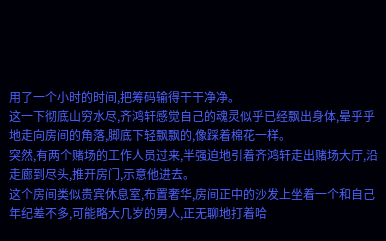用了一个小时的时间,把筹码输得干干净净。
这一下彻底山穷水尽,齐鸿轩感觉自己的魂灵似乎已经飘出身体,晕乎乎地走向房间的角落,脚底下轻飘飘的,像踩着棉花一样。
突然,有两个赌场的工作人员过来,半强迫地引着齐鸿轩走出赌场大厅,沿走廊到尽头,推开房门,示意他进去。
这个房间类似贵宾休息室,布置奢华,房间正中的沙发上坐着一个和自己年纪差不多,可能略大几岁的男人,正无聊地打着哈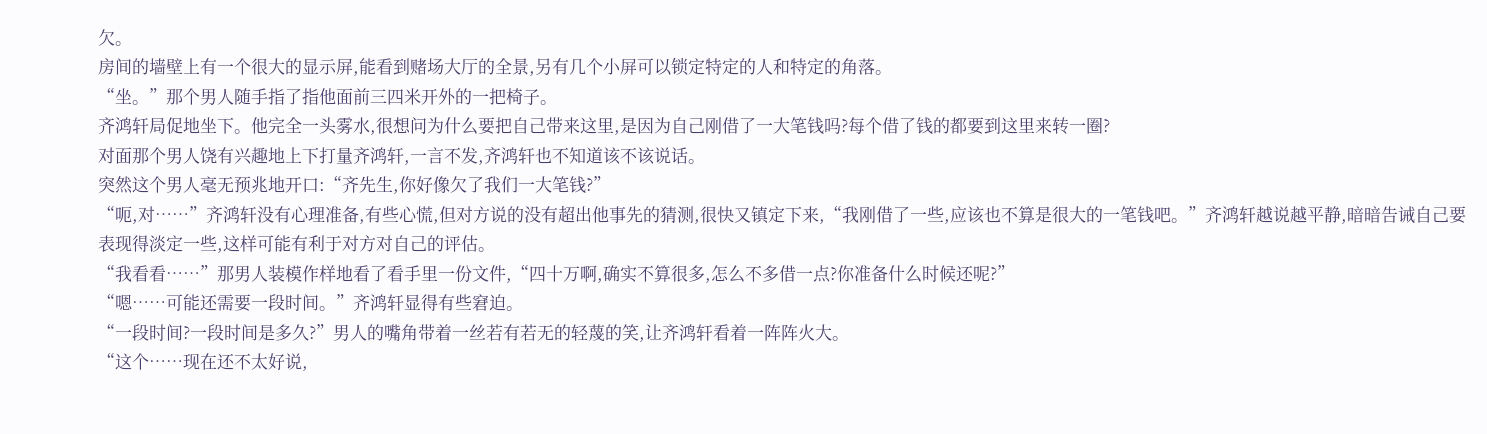欠。
房间的墙壁上有一个很大的显示屏,能看到赌场大厅的全景,另有几个小屏可以锁定特定的人和特定的角落。
“坐。”那个男人随手指了指他面前三四米开外的一把椅子。
齐鸿轩局促地坐下。他完全一头雾水,很想问为什么要把自己带来这里,是因为自己刚借了一大笔钱吗?每个借了钱的都要到这里来转一圈?
对面那个男人饶有兴趣地上下打量齐鸿轩,一言不发,齐鸿轩也不知道该不该说话。
突然这个男人毫无预兆地开口:“齐先生,你好像欠了我们一大笔钱?”
“呃,对……”齐鸿轩没有心理准备,有些心慌,但对方说的没有超出他事先的猜测,很快又镇定下来,“我刚借了一些,应该也不算是很大的一笔钱吧。”齐鸿轩越说越平静,暗暗告诫自己要表现得淡定一些,这样可能有利于对方对自己的评估。
“我看看……”那男人装模作样地看了看手里一份文件,“四十万啊,确实不算很多,怎么不多借一点?你准备什么时候还呢?”
“嗯……可能还需要一段时间。”齐鸿轩显得有些窘迫。
“一段时间?一段时间是多久?”男人的嘴角带着一丝若有若无的轻蔑的笑,让齐鸿轩看着一阵阵火大。
“这个……现在还不太好说,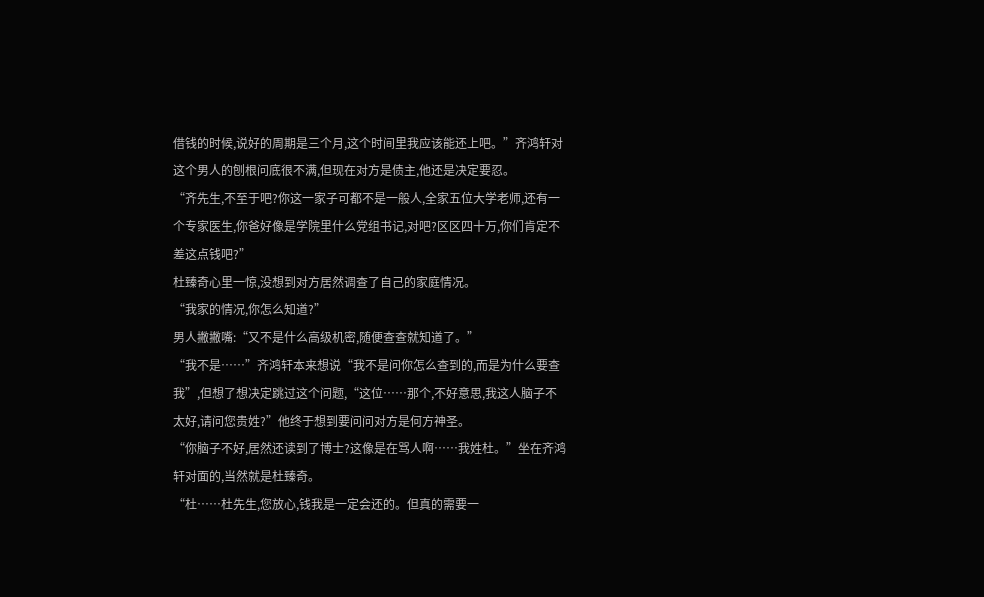借钱的时候,说好的周期是三个月,这个时间里我应该能还上吧。”齐鸿轩对这个男人的刨根问底很不满,但现在对方是债主,他还是决定要忍。
“齐先生,不至于吧?你这一家子可都不是一般人,全家五位大学老师,还有一个专家医生,你爸好像是学院里什么党组书记,对吧?区区四十万,你们肯定不差这点钱吧?”
杜臻奇心里一惊,没想到对方居然调查了自己的家庭情况。
“我家的情况,你怎么知道?”
男人撇撇嘴:“又不是什么高级机密,随便查查就知道了。”
“我不是……”齐鸿轩本来想说“我不是问你怎么查到的,而是为什么要查我”,但想了想决定跳过这个问题,“这位……那个,不好意思,我这人脑子不太好,请问您贵姓?”他终于想到要问问对方是何方神圣。
“你脑子不好,居然还读到了博士?这像是在骂人啊……我姓杜。”坐在齐鸿轩对面的,当然就是杜臻奇。
“杜……杜先生,您放心,钱我是一定会还的。但真的需要一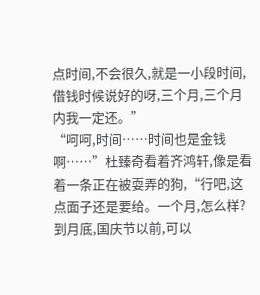点时间,不会很久,就是一小段时间,借钱时候说好的呀,三个月,三个月内我一定还。”
“呵呵,时间……时间也是金钱啊……”杜臻奇看着齐鸿轩,像是看着一条正在被耍弄的狗,“行吧,这点面子还是要给。一个月,怎么样?到月底,国庆节以前,可以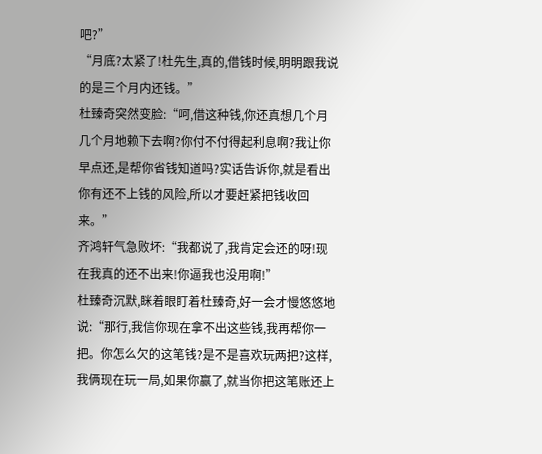吧?”
“月底?太紧了!杜先生,真的,借钱时候,明明跟我说的是三个月内还钱。”
杜臻奇突然变脸:“呵,借这种钱,你还真想几个月几个月地赖下去啊?你付不付得起利息啊?我让你早点还,是帮你省钱知道吗?实话告诉你,就是看出你有还不上钱的风险,所以才要赶紧把钱收回来。”
齐鸿轩气急败坏:“我都说了,我肯定会还的呀!现在我真的还不出来!你逼我也没用啊!”
杜臻奇沉默,眯着眼盯着杜臻奇,好一会才慢悠悠地说:“那行,我信你现在拿不出这些钱,我再帮你一把。你怎么欠的这笔钱?是不是喜欢玩两把?这样,我俩现在玩一局,如果你赢了,就当你把这笔账还上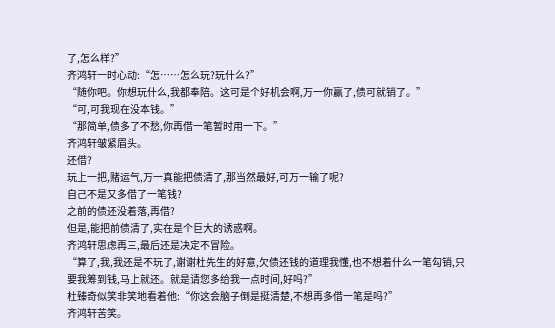了,怎么样?”
齐鸿轩一时心动:“怎……怎么玩?玩什么?”
“随你吧。你想玩什么,我都奉陪。这可是个好机会啊,万一你赢了,债可就销了。”
“可,可我现在没本钱。”
“那简单,债多了不愁,你再借一笔暂时用一下。”
齐鸿轩皱紧眉头。
还借?
玩上一把,赌运气,万一真能把债清了,那当然最好,可万一输了呢?
自己不是又多借了一笔钱?
之前的债还没着落,再借?
但是,能把前债清了,实在是个巨大的诱惑啊。
齐鸿轩思虑再三,最后还是决定不冒险。
“算了,我,我还是不玩了,谢谢杜先生的好意,欠债还钱的道理我懂,也不想着什么一笔勾销,只要我筹到钱,马上就还。就是请您多给我一点时间,好吗?”
杜臻奇似笑非笑地看着他:“你这会脑子倒是挺清楚,不想再多借一笔是吗?”
齐鸿轩苦笑。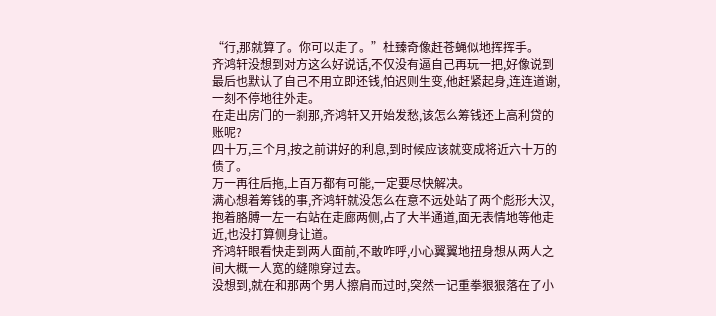“行,那就算了。你可以走了。”杜臻奇像赶苍蝇似地挥挥手。
齐鸿轩没想到对方这么好说话,不仅没有逼自己再玩一把,好像说到最后也默认了自己不用立即还钱,怕迟则生变,他赶紧起身,连连道谢,一刻不停地往外走。
在走出房门的一刹那,齐鸿轩又开始发愁,该怎么筹钱还上高利贷的账呢?
四十万,三个月,按之前讲好的利息,到时候应该就变成将近六十万的债了。
万一再往后拖,上百万都有可能,一定要尽快解决。
满心想着筹钱的事,齐鸿轩就没怎么在意不远处站了两个彪形大汉,抱着胳膊一左一右站在走廊两侧,占了大半通道,面无表情地等他走近,也没打算侧身让道。
齐鸿轩眼看快走到两人面前,不敢咋呼,小心翼翼地扭身想从两人之间大概一人宽的缝隙穿过去。
没想到,就在和那两个男人擦肩而过时,突然一记重拳狠狠落在了小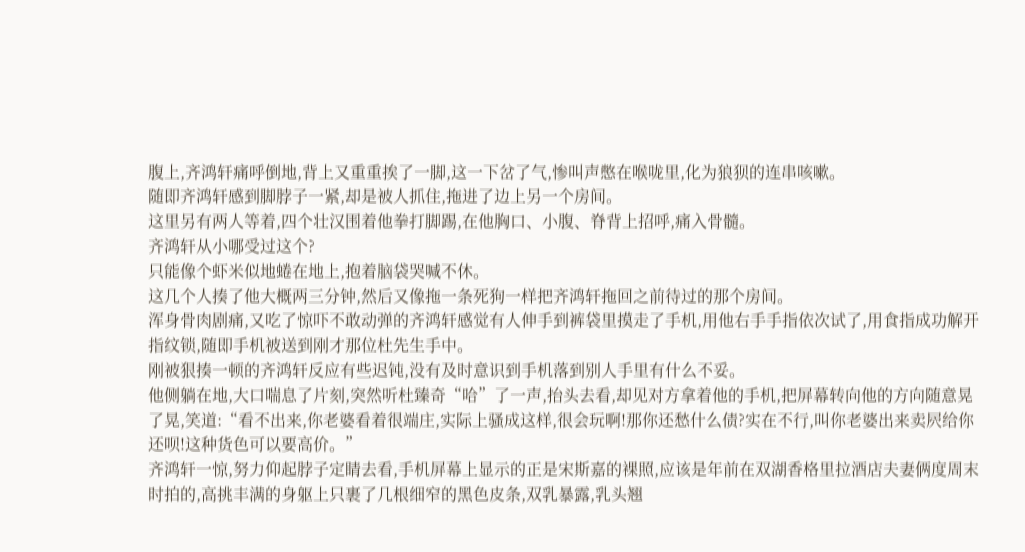腹上,齐鸿轩痛呼倒地,背上又重重挨了一脚,这一下岔了气,惨叫声憋在喉咙里,化为狼狈的连串咳嗽。
随即齐鸿轩感到脚脖子一紧,却是被人抓住,拖进了边上另一个房间。
这里另有两人等着,四个壮汉围着他拳打脚踢,在他胸口、小腹、脊背上招呼,痛入骨髓。
齐鸿轩从小哪受过这个?
只能像个虾米似地蜷在地上,抱着脑袋哭喊不休。
这几个人揍了他大概两三分钟,然后又像拖一条死狗一样把齐鸿轩拖回之前待过的那个房间。
浑身骨肉剧痛,又吃了惊吓不敢动弹的齐鸿轩感觉有人伸手到裤袋里摸走了手机,用他右手手指依次试了,用食指成功解开指纹锁,随即手机被送到刚才那位杜先生手中。
刚被狠揍一顿的齐鸿轩反应有些迟钝,没有及时意识到手机落到别人手里有什么不妥。
他侧躺在地,大口喘息了片刻,突然听杜臻奇“哈”了一声,抬头去看,却见对方拿着他的手机,把屏幕转向他的方向随意晃了晃,笑道:“看不出来,你老婆看着很端庄,实际上骚成这样,很会玩啊!那你还愁什么债?实在不行,叫你老婆出来卖屄给你还呗!这种货色可以要高价。”
齐鸿轩一惊,努力仰起脖子定睛去看,手机屏幕上显示的正是宋斯嘉的裸照,应该是年前在双湖香格里拉酒店夫妻俩度周末时拍的,高挑丰满的身躯上只裹了几根细窄的黑色皮条,双乳暴露,乳头翘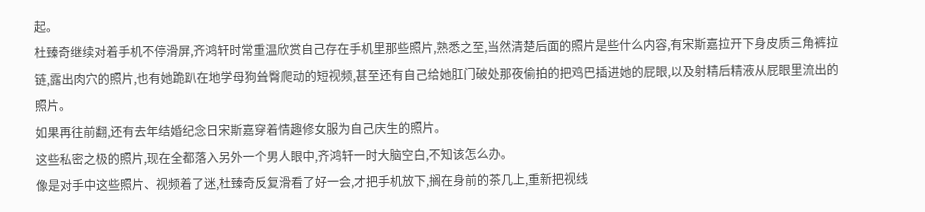起。
杜臻奇继续对着手机不停滑屏,齐鸿轩时常重温欣赏自己存在手机里那些照片,熟悉之至,当然清楚后面的照片是些什么内容,有宋斯嘉拉开下身皮质三角裤拉链,露出肉穴的照片,也有她跪趴在地学母狗耸臀爬动的短视频,甚至还有自己给她肛门破处那夜偷拍的把鸡巴插进她的屁眼,以及射精后精液从屁眼里流出的照片。
如果再往前翻,还有去年结婚纪念日宋斯嘉穿着情趣修女服为自己庆生的照片。
这些私密之极的照片,现在全都落入另外一个男人眼中,齐鸿轩一时大脑空白,不知该怎么办。
像是对手中这些照片、视频着了迷,杜臻奇反复滑看了好一会,才把手机放下,搁在身前的茶几上,重新把视线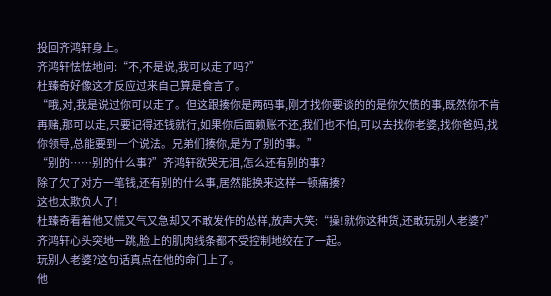投回齐鸿轩身上。
齐鸿轩怯怯地问:“不,不是说,我可以走了吗?”
杜臻奇好像这才反应过来自己算是食言了。
“哦,对,我是说过你可以走了。但这跟揍你是两码事,刚才找你要谈的的是你欠债的事,既然你不肯再赌,那可以走,只要记得还钱就行,如果你后面赖账不还,我们也不怕,可以去找你老婆,找你爸妈,找你领导,总能要到一个说法。兄弟们揍你,是为了别的事。”
“别的……别的什么事?”齐鸿轩欲哭无泪,怎么还有别的事?
除了欠了对方一笔钱,还有别的什么事,居然能换来这样一顿痛揍?
这也太欺负人了!
杜臻奇看着他又慌又气又急却又不敢发作的怂样,放声大笑:“操!就你这种货,还敢玩别人老婆?”
齐鸿轩心头突地一跳,脸上的肌肉线条都不受控制地绞在了一起。
玩别人老婆?这句话真点在他的命门上了。
他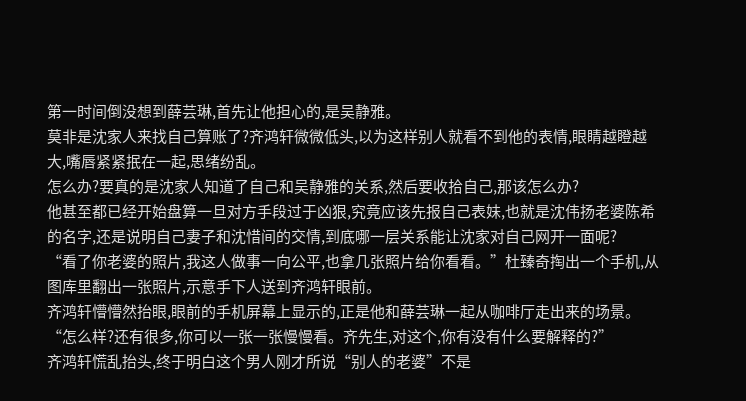第一时间倒没想到薛芸琳,首先让他担心的,是吴静雅。
莫非是沈家人来找自己算账了?齐鸿轩微微低头,以为这样别人就看不到他的表情,眼睛越瞪越大,嘴唇紧紧抿在一起,思绪纷乱。
怎么办?要真的是沈家人知道了自己和吴静雅的关系,然后要收拾自己,那该怎么办?
他甚至都已经开始盘算一旦对方手段过于凶狠,究竟应该先报自己表妹,也就是沈伟扬老婆陈希的名字,还是说明自己妻子和沈惜间的交情,到底哪一层关系能让沈家对自己网开一面呢?
“看了你老婆的照片,我这人做事一向公平,也拿几张照片给你看看。”杜臻奇掏出一个手机,从图库里翻出一张照片,示意手下人送到齐鸿轩眼前。
齐鸿轩懵懵然抬眼,眼前的手机屏幕上显示的,正是他和薛芸琳一起从咖啡厅走出来的场景。
“怎么样?还有很多,你可以一张一张慢慢看。齐先生,对这个,你有没有什么要解释的?”
齐鸿轩慌乱抬头,终于明白这个男人刚才所说“别人的老婆”不是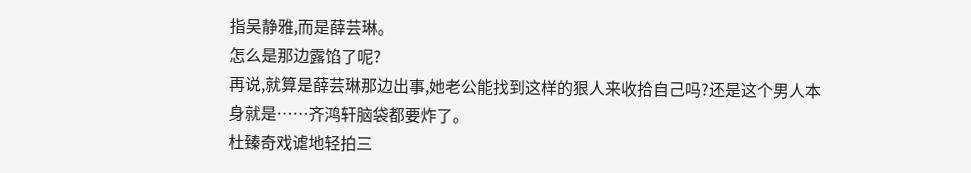指吴静雅,而是薛芸琳。
怎么是那边露馅了呢?
再说,就算是薛芸琳那边出事,她老公能找到这样的狠人来收拾自己吗?还是这个男人本身就是……齐鸿轩脑袋都要炸了。
杜臻奇戏谑地轻拍三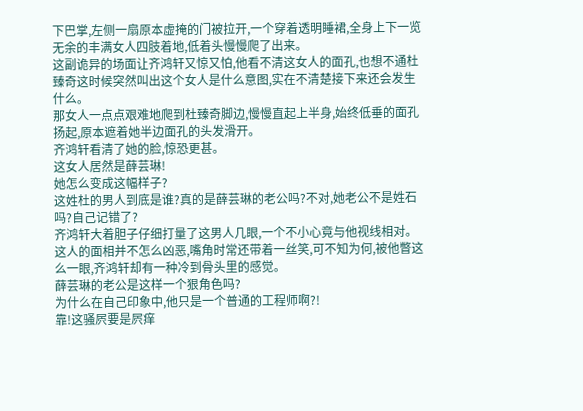下巴掌,左侧一扇原本虚掩的门被拉开,一个穿着透明睡裙,全身上下一览无余的丰满女人四肢着地,低着头慢慢爬了出来。
这副诡异的场面让齐鸿轩又惊又怕,他看不清这女人的面孔,也想不通杜臻奇这时候突然叫出这个女人是什么意图,实在不清楚接下来还会发生什么。
那女人一点点艰难地爬到杜臻奇脚边,慢慢直起上半身,始终低垂的面孔扬起,原本遮着她半边面孔的头发滑开。
齐鸿轩看清了她的脸,惊恐更甚。
这女人居然是薛芸琳!
她怎么变成这幅样子?
这姓杜的男人到底是谁?真的是薛芸琳的老公吗?不对,她老公不是姓石吗?自己记错了?
齐鸿轩大着胆子仔细打量了这男人几眼,一个不小心竟与他视线相对。
这人的面相并不怎么凶恶,嘴角时常还带着一丝笑,可不知为何,被他瞥这么一眼,齐鸿轩却有一种冷到骨头里的感觉。
薛芸琳的老公是这样一个狠角色吗?
为什么在自己印象中,他只是一个普通的工程师啊?!
靠!这骚屄要是屄痒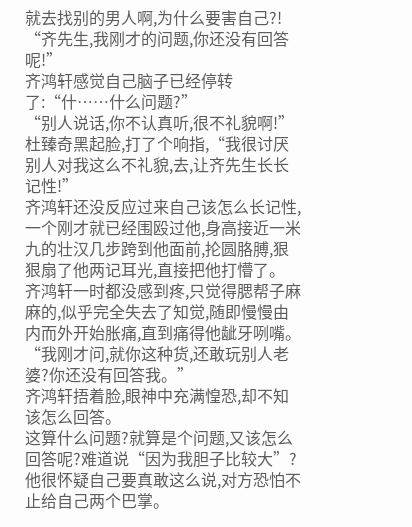就去找别的男人啊,为什么要害自己?!
“齐先生,我刚才的问题,你还没有回答呢!”
齐鸿轩感觉自己脑子已经停转了:“什……什么问题?”
“别人说话,你不认真听,很不礼貌啊!”杜臻奇黑起脸,打了个响指,“我很讨厌别人对我这么不礼貌,去,让齐先生长长记性!”
齐鸿轩还没反应过来自己该怎么长记性,一个刚才就已经围殴过他,身高接近一米九的壮汉几步跨到他面前,抡圆胳膊,狠狠扇了他两记耳光,直接把他打懵了。
齐鸿轩一时都没感到疼,只觉得腮帮子麻麻的,似乎完全失去了知觉,随即慢慢由内而外开始胀痛,直到痛得他龇牙咧嘴。
“我刚才问,就你这种货,还敢玩别人老婆?你还没有回答我。”
齐鸿轩捂着脸,眼神中充满惶恐,却不知该怎么回答。
这算什么问题?就算是个问题,又该怎么回答呢?难道说“因为我胆子比较大”?他很怀疑自己要真敢这么说,对方恐怕不止给自己两个巴掌。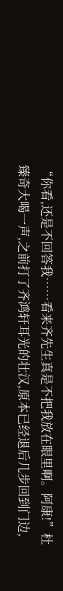“你看,还是不回答我……看来齐先生真是不把我放在眼里啊。阿康!”杜臻奇大喝一声,之前打了齐鸿轩耳光的壮汉,原本已经退后几步回到门边,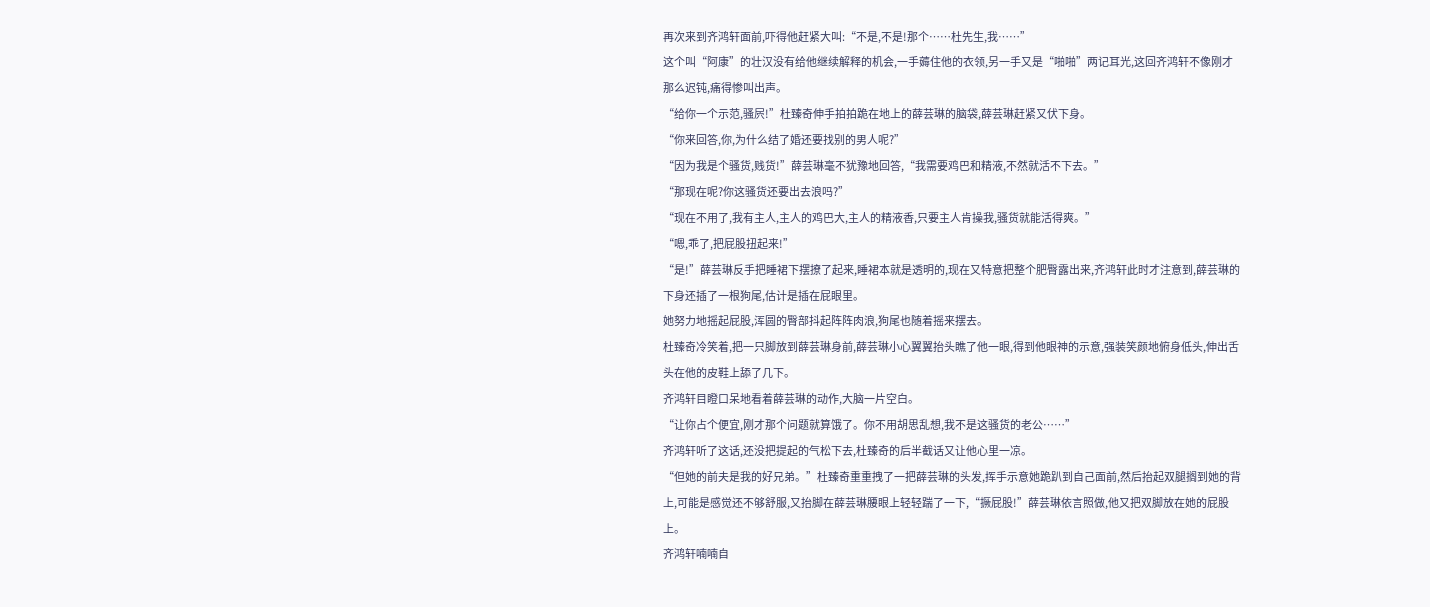再次来到齐鸿轩面前,吓得他赶紧大叫:“不是,不是!那个……杜先生,我……”
这个叫“阿康”的壮汉没有给他继续解释的机会,一手薅住他的衣领,另一手又是“啪啪”两记耳光,这回齐鸿轩不像刚才那么迟钝,痛得惨叫出声。
“给你一个示范,骚屄!”杜臻奇伸手拍拍跪在地上的薛芸琳的脑袋,薛芸琳赶紧又伏下身。
“你来回答,你,为什么结了婚还要找别的男人呢?”
“因为我是个骚货,贱货!”薛芸琳毫不犹豫地回答,“我需要鸡巴和精液,不然就活不下去。”
“那现在呢?你这骚货还要出去浪吗?”
“现在不用了,我有主人,主人的鸡巴大,主人的精液香,只要主人肯操我,骚货就能活得爽。”
“嗯,乖了,把屁股扭起来!”
“是!”薛芸琳反手把睡裙下摆撩了起来,睡裙本就是透明的,现在又特意把整个肥臀露出来,齐鸿轩此时才注意到,薛芸琳的下身还插了一根狗尾,估计是插在屁眼里。
她努力地摇起屁股,浑圆的臀部抖起阵阵肉浪,狗尾也随着摇来摆去。
杜臻奇冷笑着,把一只脚放到薛芸琳身前,薛芸琳小心翼翼抬头瞧了他一眼,得到他眼神的示意,强装笑颜地俯身低头,伸出舌头在他的皮鞋上舔了几下。
齐鸿轩目瞪口呆地看着薛芸琳的动作,大脑一片空白。
“让你占个便宜,刚才那个问题就算饿了。你不用胡思乱想,我不是这骚货的老公……”
齐鸿轩听了这话,还没把提起的气松下去,杜臻奇的后半截话又让他心里一凉。
“但她的前夫是我的好兄弟。”杜臻奇重重拽了一把薛芸琳的头发,挥手示意她跪趴到自己面前,然后抬起双腿搁到她的背上,可能是感觉还不够舒服,又抬脚在薛芸琳腰眼上轻轻踹了一下,“撅屁股!”薛芸琳依言照做,他又把双脚放在她的屁股上。
齐鸿轩喃喃自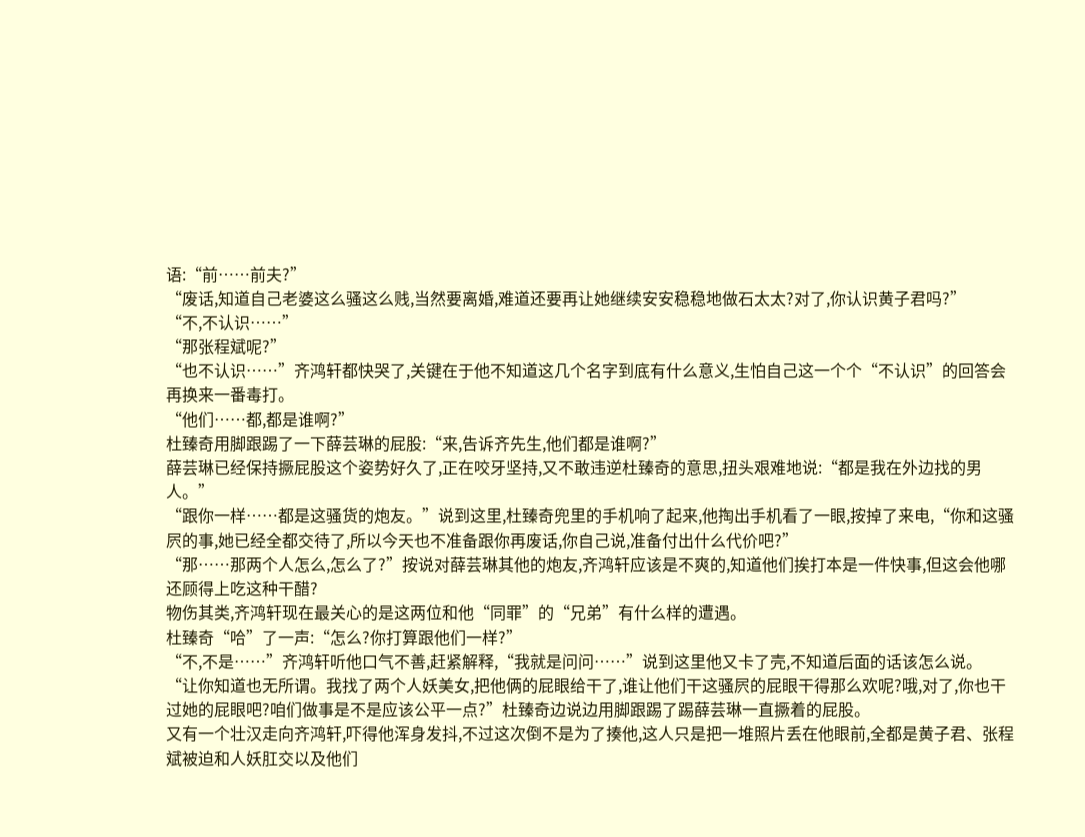语:“前……前夫?”
“废话,知道自己老婆这么骚这么贱,当然要离婚,难道还要再让她继续安安稳稳地做石太太?对了,你认识黄子君吗?”
“不,不认识……”
“那张程斌呢?”
“也不认识……”齐鸿轩都快哭了,关键在于他不知道这几个名字到底有什么意义,生怕自己这一个个“不认识”的回答会再换来一番毒打。
“他们……都,都是谁啊?”
杜臻奇用脚跟踢了一下薛芸琳的屁股:“来,告诉齐先生,他们都是谁啊?”
薛芸琳已经保持撅屁股这个姿势好久了,正在咬牙坚持,又不敢违逆杜臻奇的意思,扭头艰难地说:“都是我在外边找的男人。”
“跟你一样……都是这骚货的炮友。”说到这里,杜臻奇兜里的手机响了起来,他掏出手机看了一眼,按掉了来电,“你和这骚屄的事,她已经全都交待了,所以今天也不准备跟你再废话,你自己说,准备付出什么代价吧?”
“那……那两个人怎么,怎么了?”按说对薛芸琳其他的炮友,齐鸿轩应该是不爽的,知道他们挨打本是一件快事,但这会他哪还顾得上吃这种干醋?
物伤其类,齐鸿轩现在最关心的是这两位和他“同罪”的“兄弟”有什么样的遭遇。
杜臻奇“哈”了一声:“怎么?你打算跟他们一样?”
“不,不是……”齐鸿轩听他口气不善,赶紧解释,“我就是问问……”说到这里他又卡了壳,不知道后面的话该怎么说。
“让你知道也无所谓。我找了两个人妖美女,把他俩的屁眼给干了,谁让他们干这骚屄的屁眼干得那么欢呢?哦,对了,你也干过她的屁眼吧?咱们做事是不是应该公平一点?”杜臻奇边说边用脚跟踢了踢薛芸琳一直撅着的屁股。
又有一个壮汉走向齐鸿轩,吓得他浑身发抖,不过这次倒不是为了揍他,这人只是把一堆照片丢在他眼前,全都是黄子君、张程斌被迫和人妖肛交以及他们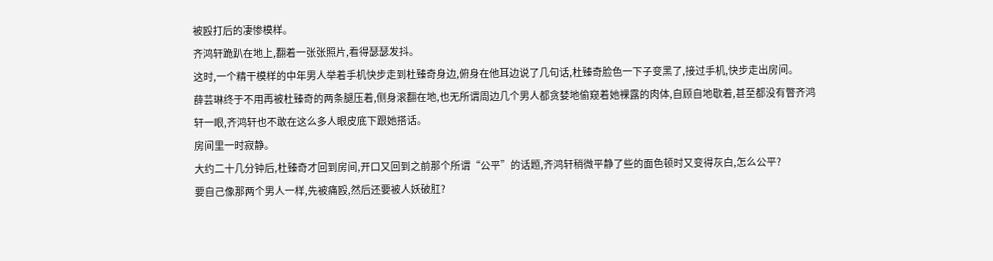被殴打后的凄惨模样。
齐鸿轩跪趴在地上,翻着一张张照片,看得瑟瑟发抖。
这时,一个精干模样的中年男人举着手机快步走到杜臻奇身边,俯身在他耳边说了几句话,杜臻奇脸色一下子变黑了,接过手机,快步走出房间。
薛芸琳终于不用再被杜臻奇的两条腿压着,侧身滚翻在地,也无所谓周边几个男人都贪婪地偷窥着她裸露的肉体,自顾自地歇着,甚至都没有瞥齐鸿轩一眼,齐鸿轩也不敢在这么多人眼皮底下跟她搭话。
房间里一时寂静。
大约二十几分钟后,杜臻奇才回到房间,开口又回到之前那个所谓“公平”的话题,齐鸿轩稍微平静了些的面色顿时又变得灰白,怎么公平?
要自己像那两个男人一样,先被痛殴,然后还要被人妖破肛?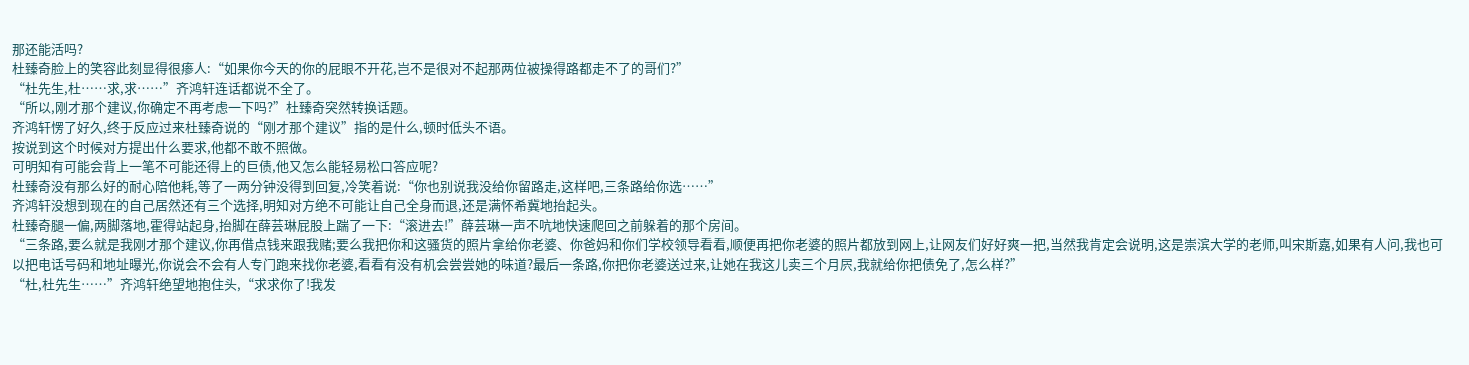那还能活吗?
杜臻奇脸上的笑容此刻显得很瘆人:“如果你今天的你的屁眼不开花,岂不是很对不起那两位被操得路都走不了的哥们?”
“杜先生,杜……求,求……”齐鸿轩连话都说不全了。
“所以,刚才那个建议,你确定不再考虑一下吗?”杜臻奇突然转换话题。
齐鸿轩愣了好久,终于反应过来杜臻奇说的“刚才那个建议”指的是什么,顿时低头不语。
按说到这个时候对方提出什么要求,他都不敢不照做。
可明知有可能会背上一笔不可能还得上的巨债,他又怎么能轻易松口答应呢?
杜臻奇没有那么好的耐心陪他耗,等了一两分钟没得到回复,冷笑着说:“你也别说我没给你留路走,这样吧,三条路给你选……”
齐鸿轩没想到现在的自己居然还有三个选择,明知对方绝不可能让自己全身而退,还是满怀希冀地抬起头。
杜臻奇腿一偏,两脚落地,霍得站起身,抬脚在薛芸琳屁股上踹了一下:“滚进去!”薛芸琳一声不吭地快速爬回之前躲着的那个房间。
“三条路,要么就是我刚才那个建议,你再借点钱来跟我赌;要么我把你和这骚货的照片拿给你老婆、你爸妈和你们学校领导看看,顺便再把你老婆的照片都放到网上,让网友们好好爽一把,当然我肯定会说明,这是崇滨大学的老师,叫宋斯嘉,如果有人问,我也可以把电话号码和地址曝光,你说会不会有人专门跑来找你老婆,看看有没有机会尝尝她的味道?最后一条路,你把你老婆送过来,让她在我这儿卖三个月屄,我就给你把债免了,怎么样?”
“杜,杜先生……”齐鸿轩绝望地抱住头,“求求你了!我发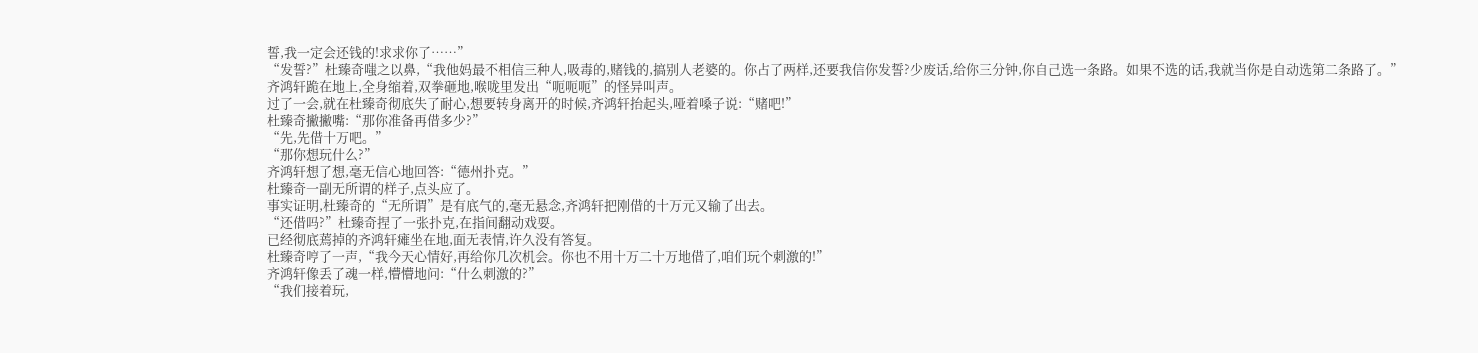誓,我一定会还钱的!求求你了……”
“发誓?”杜臻奇嗤之以鼻,“我他妈最不相信三种人,吸毒的,赌钱的,搞别人老婆的。你占了两样,还要我信你发誓?少废话,给你三分钟,你自己选一条路。如果不选的话,我就当你是自动选第二条路了。”
齐鸿轩跪在地上,全身缩着,双拳砸地,喉咙里发出“呃呃呃”的怪异叫声。
过了一会,就在杜臻奇彻底失了耐心,想要转身离开的时候,齐鸿轩抬起头,哑着嗓子说:“赌吧!”
杜臻奇撇撇嘴:“那你准备再借多少?”
“先,先借十万吧。”
“那你想玩什么?”
齐鸿轩想了想,毫无信心地回答:“德州扑克。”
杜臻奇一副无所谓的样子,点头应了。
事实证明,杜臻奇的“无所谓”是有底气的,毫无悬念,齐鸿轩把刚借的十万元又输了出去。
“还借吗?”杜臻奇捏了一张扑克,在指间翻动戏耍。
已经彻底蔫掉的齐鸿轩瘫坐在地,面无表情,许久没有答复。
杜臻奇哼了一声,“我今天心情好,再给你几次机会。你也不用十万二十万地借了,咱们玩个刺激的!”
齐鸿轩像丢了魂一样,懵懵地问:“什么刺激的?”
“我们接着玩,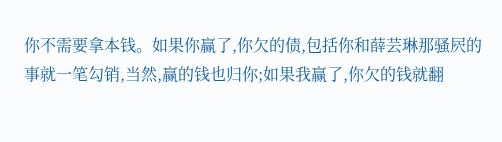你不需要拿本钱。如果你赢了,你欠的债,包括你和薛芸琳那骚屄的事就一笔勾销,当然,赢的钱也归你;如果我赢了,你欠的钱就翻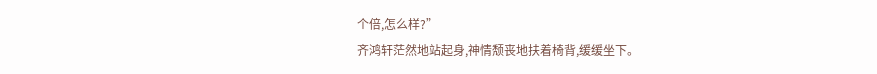个倍,怎么样?”
齐鸿轩茫然地站起身,神情颓丧地扶着椅背,缓缓坐下。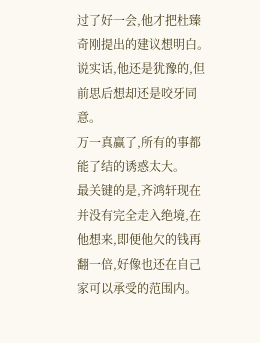过了好一会,他才把杜臻奇刚提出的建议想明白。
说实话,他还是犹豫的,但前思后想却还是咬牙同意。
万一真赢了,所有的事都能了结的诱惑太大。
最关键的是,齐鸿轩现在并没有完全走入绝境,在他想来,即便他欠的钱再翻一倍,好像也还在自己家可以承受的范围内。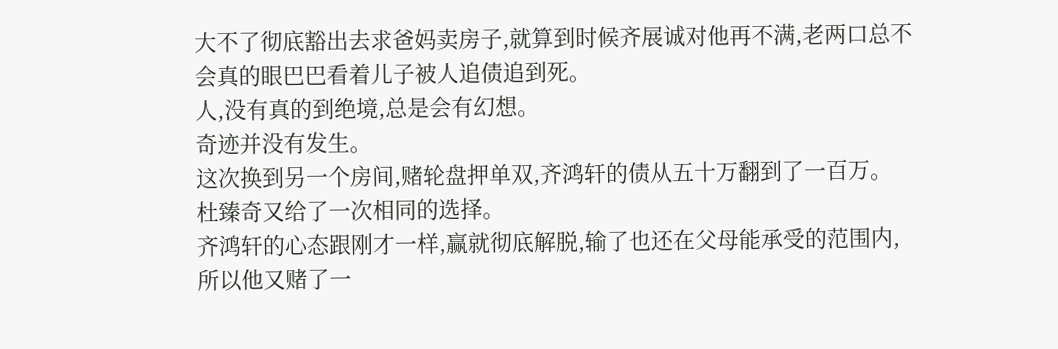大不了彻底豁出去求爸妈卖房子,就算到时候齐展诚对他再不满,老两口总不会真的眼巴巴看着儿子被人追债追到死。
人,没有真的到绝境,总是会有幻想。
奇迹并没有发生。
这次换到另一个房间,赌轮盘押单双,齐鸿轩的债从五十万翻到了一百万。
杜臻奇又给了一次相同的选择。
齐鸿轩的心态跟刚才一样,赢就彻底解脱,输了也还在父母能承受的范围内,所以他又赌了一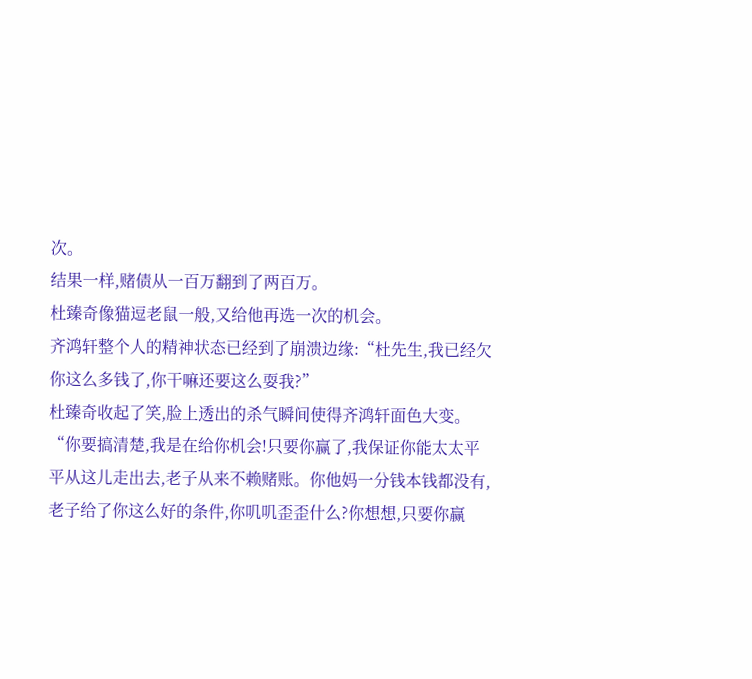次。
结果一样,赌债从一百万翻到了两百万。
杜臻奇像猫逗老鼠一般,又给他再选一次的机会。
齐鸿轩整个人的精神状态已经到了崩溃边缘:“杜先生,我已经欠你这么多钱了,你干嘛还要这么耍我?”
杜臻奇收起了笑,脸上透出的杀气瞬间使得齐鸿轩面色大变。
“你要搞清楚,我是在给你机会!只要你赢了,我保证你能太太平平从这儿走出去,老子从来不赖赌账。你他妈一分钱本钱都没有,老子给了你这么好的条件,你叽叽歪歪什么?你想想,只要你赢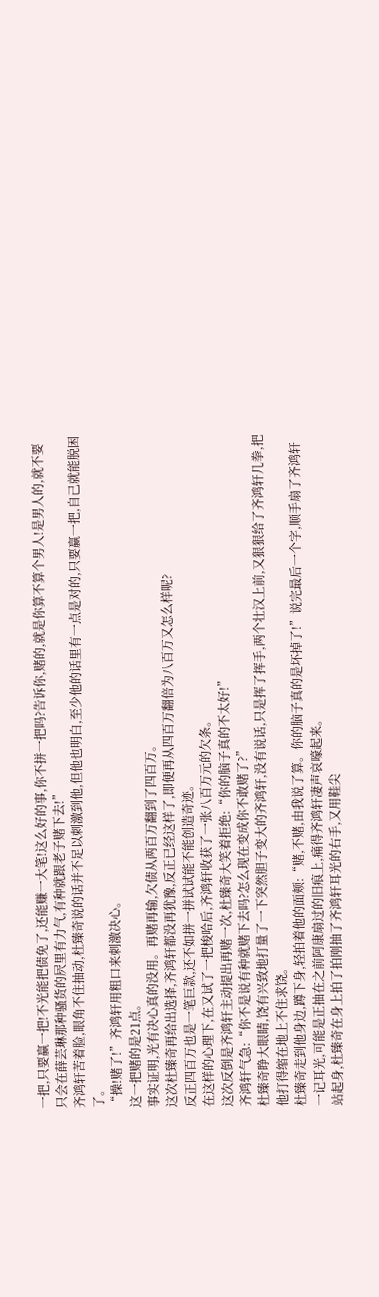一把,只要赢一把!不光能把债免了,还能赚一大笔!这么好的事,你不拼一把吗?告诉你,赌的,就是你算不算个男人!是男人的,就不要只会在薛芸琳那种骚货的屄里有力气,有种就跟老子赌下去!”
齐鸿轩苦着脸,眼角不住抽动,杜臻奇说的话并不足以刺激到他,但他也明白,至少他的话里有一点是对的,只要赢一把,自己就能脱困了。
“操!赌了!”齐鸿轩用粗口来刺激决心。
这一把赌的是21点。
事实证明,光有决心真的没用。再赌再输,欠债从两百万翻到了四百万。
这次杜臻奇再给出选择,齐鸿轩都没再犹豫,反正已经这样了,即便再从四百万翻倍为八百万又怎么样呢?
反正四百万也是一笔巨款,还不如拼一拼试试能不能创造奇迹。
在这样的心理下,在又试了一把梭哈后,齐鸿轩收获了一张八百万元的欠条。
这次反倒是齐鸿轩主动提出再赌一次,杜臻奇大笑着拒绝:“你的脑子真的不太好!”
齐鸿轩气急:“你不是说有种就赌下去吗?怎么现在变成你不敢赌了?”
杜臻奇睁大眼睛,饶有兴致地打量了一下突然胆子变大的齐鸿轩,没有说话,只是挥了挥手,两个壮汉上前,又狠狠给了齐鸿轩几拳,把他打得缩在地上不住求饶。
杜臻奇走到他身边,蹲下身,轻拍着他的面颊:“赌,不赌,由我说了算。你的脑子真的是坏掉了!”说完最后一个字,顺手扇了齐鸿轩一记耳光,可能是正抽在之前阿康扇过的旧痕上,痛得齐鸿轩凄声哀嚎起来。
站起身,杜臻奇在身上拍了拍刚抽了齐鸿轩耳光的右手,又用鞋尖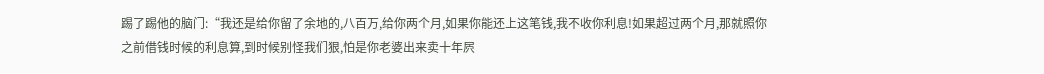踢了踢他的脑门:“我还是给你留了余地的,八百万,给你两个月,如果你能还上这笔钱,我不收你利息!如果超过两个月,那就照你之前借钱时候的利息算,到时候别怪我们狠,怕是你老婆出来卖十年屄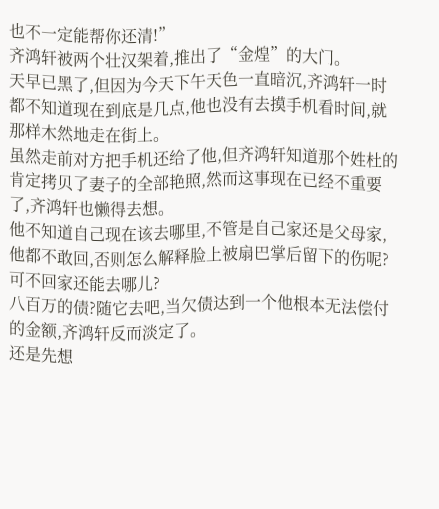也不一定能帮你还清!”
齐鸿轩被两个壮汉架着,推出了“金煌”的大门。
天早已黑了,但因为今天下午天色一直暗沉,齐鸿轩一时都不知道现在到底是几点,他也没有去摸手机看时间,就那样木然地走在街上。
虽然走前对方把手机还给了他,但齐鸿轩知道那个姓杜的肯定拷贝了妻子的全部艳照,然而这事现在已经不重要了,齐鸿轩也懒得去想。
他不知道自己现在该去哪里,不管是自己家还是父母家,他都不敢回,否则怎么解释脸上被扇巴掌后留下的伤呢?
可不回家还能去哪儿?
八百万的债?随它去吧,当欠债达到一个他根本无法偿付的金额,齐鸿轩反而淡定了。
还是先想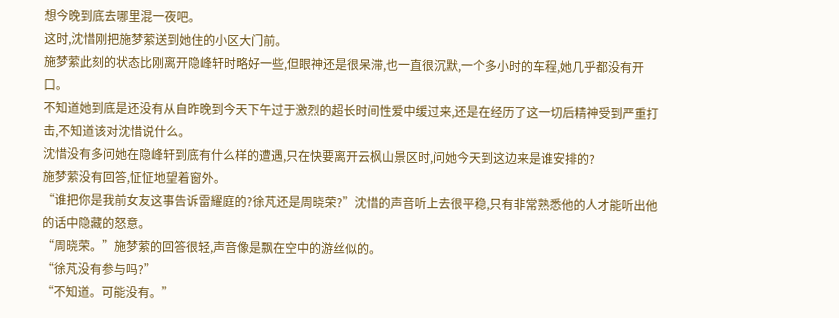想今晚到底去哪里混一夜吧。
这时,沈惜刚把施梦萦送到她住的小区大门前。
施梦萦此刻的状态比刚离开隐峰轩时略好一些,但眼神还是很呆滞,也一直很沉默,一个多小时的车程,她几乎都没有开口。
不知道她到底是还没有从自昨晚到今天下午过于激烈的超长时间性爱中缓过来,还是在经历了这一切后精神受到严重打击,不知道该对沈惜说什么。
沈惜没有多问她在隐峰轩到底有什么样的遭遇,只在快要离开云枫山景区时,问她今天到这边来是谁安排的?
施梦萦没有回答,怔怔地望着窗外。
“谁把你是我前女友这事告诉雷耀庭的?徐芃还是周晓荣?”沈惜的声音听上去很平稳,只有非常熟悉他的人才能听出他的话中隐藏的怒意。
“周晓荣。”施梦萦的回答很轻,声音像是飘在空中的游丝似的。
“徐芃没有参与吗?”
“不知道。可能没有。”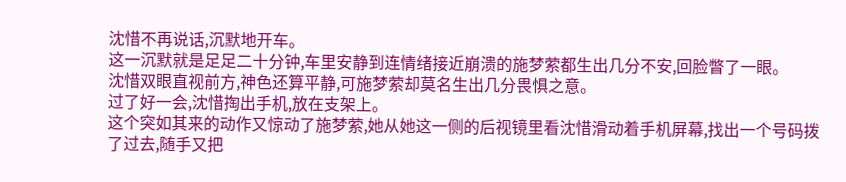沈惜不再说话,沉默地开车。
这一沉默就是足足二十分钟,车里安静到连情绪接近崩溃的施梦萦都生出几分不安,回脸瞥了一眼。
沈惜双眼直视前方,神色还算平静,可施梦萦却莫名生出几分畏惧之意。
过了好一会,沈惜掏出手机,放在支架上。
这个突如其来的动作又惊动了施梦萦,她从她这一侧的后视镜里看沈惜滑动着手机屏幕,找出一个号码拨了过去,随手又把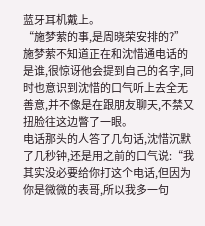蓝牙耳机戴上。
“施梦萦的事,是周晓荣安排的?”
施梦萦不知道正在和沈惜通电话的是谁,很惊讶他会提到自己的名字,同时也意识到沈惜的口气听上去全无善意,并不像是在跟朋友聊天,不禁又扭脸往这边瞥了一眼。
电话那头的人答了几句话,沈惜沉默了几秒钟,还是用之前的口气说:“我其实没必要给你打这个电话,但因为你是微微的表哥,所以我多一句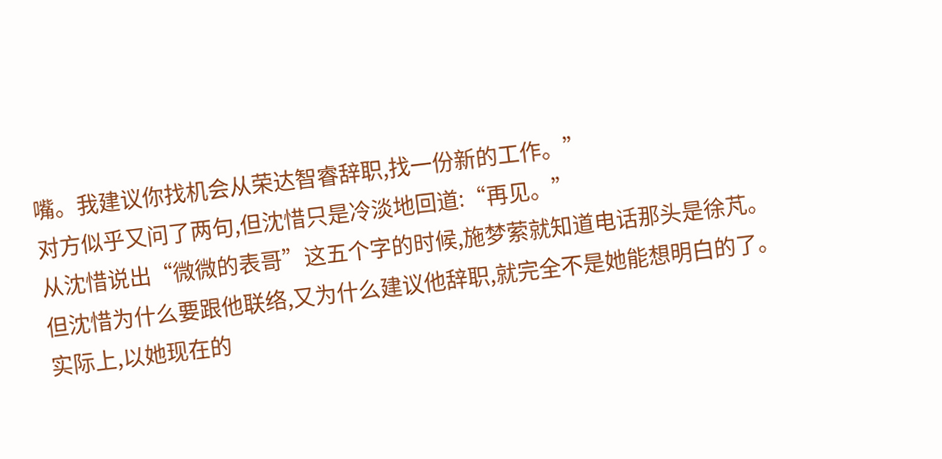嘴。我建议你找机会从荣达智睿辞职,找一份新的工作。”
对方似乎又问了两句,但沈惜只是冷淡地回道:“再见。”
从沈惜说出“微微的表哥”这五个字的时候,施梦萦就知道电话那头是徐芃。
但沈惜为什么要跟他联络,又为什么建议他辞职,就完全不是她能想明白的了。
实际上,以她现在的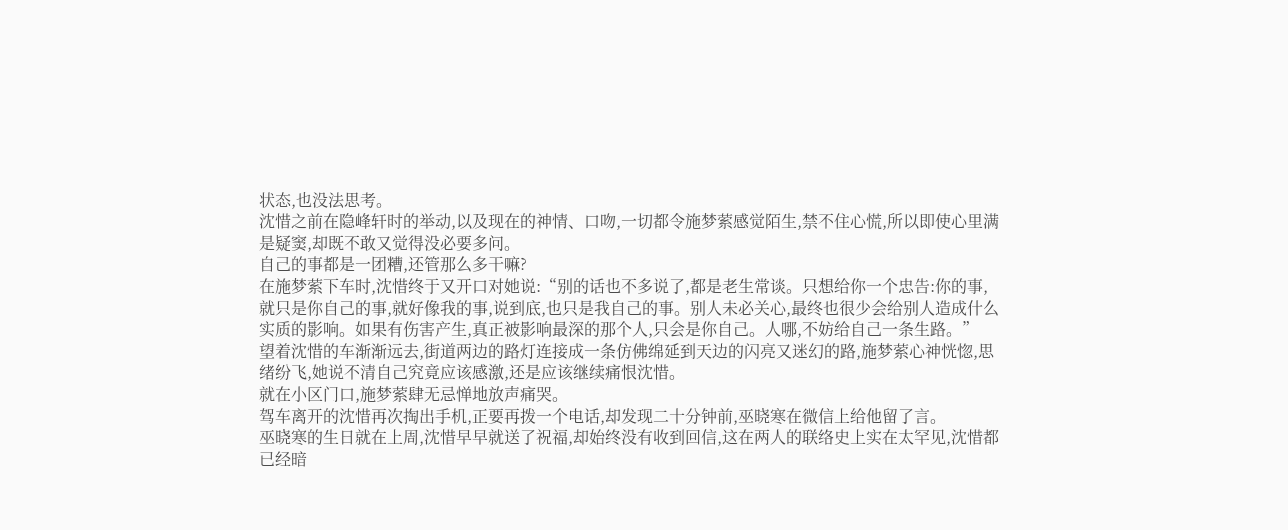状态,也没法思考。
沈惜之前在隐峰轩时的举动,以及现在的神情、口吻,一切都令施梦萦感觉陌生,禁不住心慌,所以即使心里满是疑窦,却既不敢又觉得没必要多问。
自己的事都是一团糟,还管那么多干嘛?
在施梦萦下车时,沈惜终于又开口对她说:“别的话也不多说了,都是老生常谈。只想给你一个忠告:你的事,就只是你自己的事,就好像我的事,说到底,也只是我自己的事。别人未必关心,最终也很少会给别人造成什么实质的影响。如果有伤害产生,真正被影响最深的那个人,只会是你自己。人哪,不妨给自己一条生路。”
望着沈惜的车渐渐远去,街道两边的路灯连接成一条仿佛绵延到天边的闪亮又迷幻的路,施梦萦心神恍惚,思绪纷飞,她说不清自己究竟应该感激,还是应该继续痛恨沈惜。
就在小区门口,施梦萦肆无忌惮地放声痛哭。
驾车离开的沈惜再次掏出手机,正要再拨一个电话,却发现二十分钟前,巫晓寒在微信上给他留了言。
巫晓寒的生日就在上周,沈惜早早就送了祝福,却始终没有收到回信,这在两人的联络史上实在太罕见,沈惜都已经暗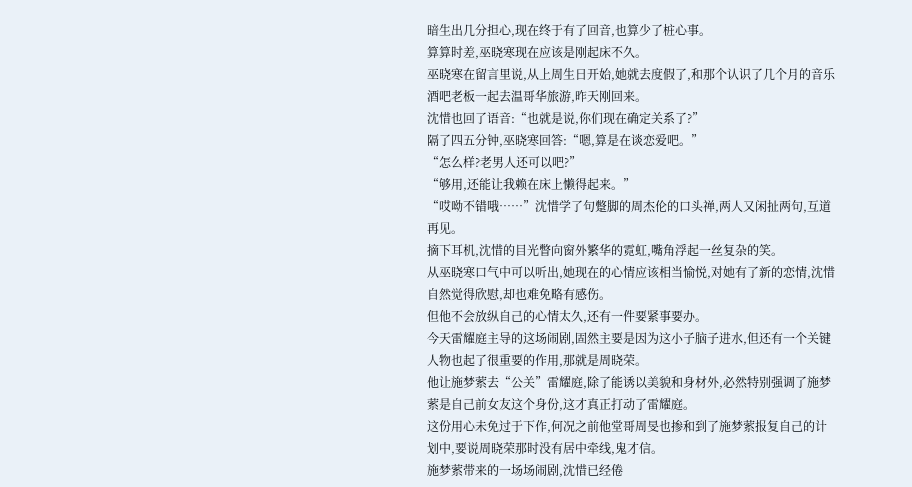暗生出几分担心,现在终于有了回音,也算少了桩心事。
算算时差,巫晓寒现在应该是刚起床不久。
巫晓寒在留言里说,从上周生日开始,她就去度假了,和那个认识了几个月的音乐酒吧老板一起去温哥华旅游,昨天刚回来。
沈惜也回了语音:“也就是说,你们现在确定关系了?”
隔了四五分钟,巫晓寒回答:“嗯,算是在谈恋爱吧。”
“怎么样?老男人还可以吧?”
“够用,还能让我赖在床上懒得起来。”
“哎呦不错哦……”沈惜学了句蹩脚的周杰伦的口头禅,两人又闲扯两句,互道再见。
摘下耳机,沈惜的目光瞥向窗外繁华的霓虹,嘴角浮起一丝复杂的笑。
从巫晓寒口气中可以听出,她现在的心情应该相当愉悦,对她有了新的恋情,沈惜自然觉得欣慰,却也难免略有感伤。
但他不会放纵自己的心情太久,还有一件要紧事要办。
今天雷耀庭主导的这场闹剧,固然主要是因为这小子脑子进水,但还有一个关键人物也起了很重要的作用,那就是周晓荣。
他让施梦萦去“公关”雷耀庭,除了能诱以美貌和身材外,必然特别强调了施梦萦是自己前女友这个身份,这才真正打动了雷耀庭。
这份用心未免过于下作,何况之前他堂哥周旻也掺和到了施梦萦报复自己的计划中,要说周晓荣那时没有居中牵线,鬼才信。
施梦萦带来的一场场闹剧,沈惜已经倦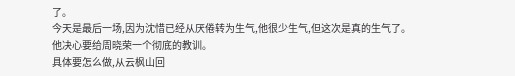了。
今天是最后一场,因为沈惜已经从厌倦转为生气,他很少生气,但这次是真的生气了。
他决心要给周晓荣一个彻底的教训。
具体要怎么做,从云枫山回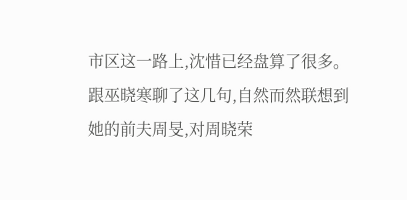市区这一路上,沈惜已经盘算了很多。
跟巫晓寒聊了这几句,自然而然联想到她的前夫周旻,对周晓荣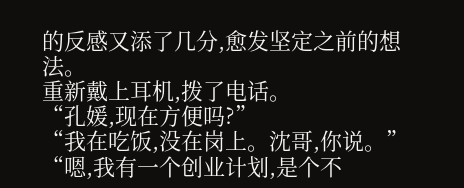的反感又添了几分,愈发坚定之前的想法。
重新戴上耳机,拨了电话。
“孔媛,现在方便吗?”
“我在吃饭,没在岗上。沈哥,你说。”
“嗯,我有一个创业计划,是个不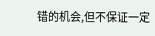错的机会,但不保证一定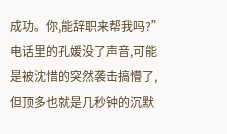成功。你,能辞职来帮我吗?”
电话里的孔媛没了声音,可能是被沈惜的突然袭击搞懵了,但顶多也就是几秒钟的沉默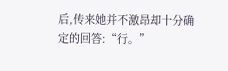后,传来她并不激昂却十分确定的回答:“行。”